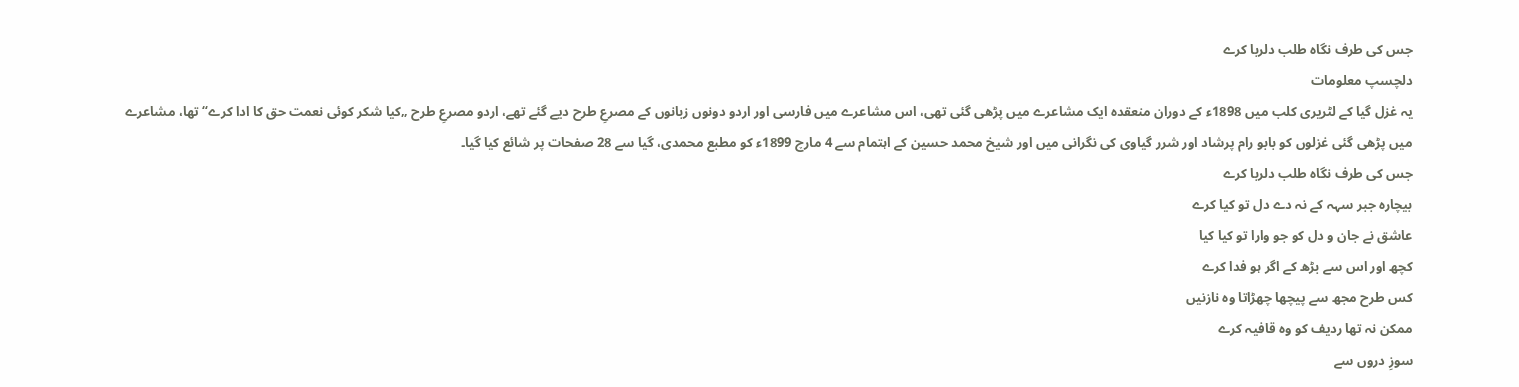جس کی طرف نگاہ طلب دلربا کرے
دلچسپ معلومات
یہ غزل گیا کے لٹریری کلب میں 1898ء کے دوران منعقدہ ایک مشاعرے میں پڑھی گئی تھی، اس مشاعرے میں فارسی اور اردو دونوں زبانوں کے مصرعِ طرح دیے گئے تھے، اردو مصرعِ طرح „کیا شکر کوئی نعمت حق کا ادا کرے“ تھا، مشاعرے میں پڑھی گئی غزلوں کو بابو رام پرشاد اور شرر گیاوی کی نگرانی میں اور شیخ محمد حسین کے اہتمام سے 4 مارچ 1899ء کو مطبع محمدی، گیا سے 28 صفحات پر شائع کیا گیا۔
جس کی طرف نگاہ طلب دلربا کرے
بیچارہ جبر سہہ کے نہ دے دل تو کیا کرے
عاشق نے جان و دل کو جو وارا تو کیا کیا
کچھ اور اس سے بڑھ کے اگر ہو فدا کرے
کس طرح مجھ سے پیچھا چھڑاتا وہ نازنیں
ممکن نہ تھا ردیف کو وہ قافیہ کرے
سوزِ دروں سے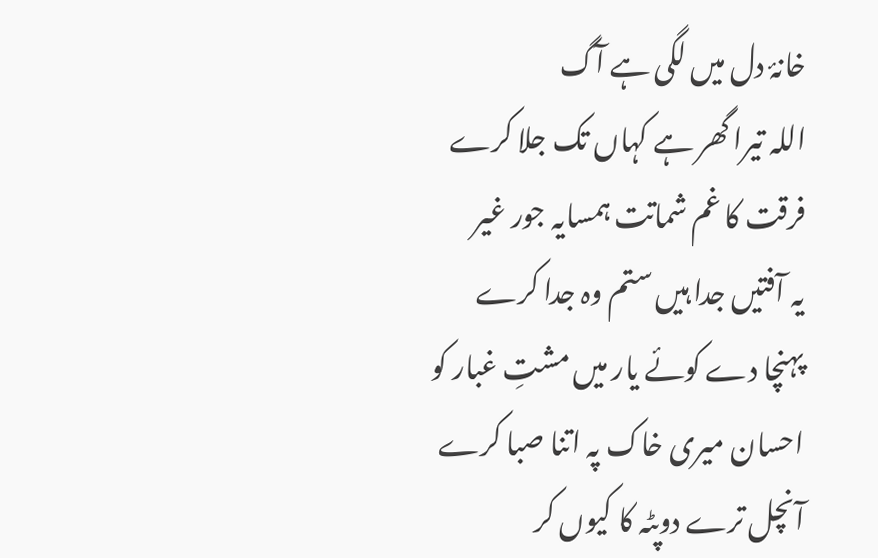خانۂ دل میں لگی ہے آگ
اللہ تیرا گھر ہے کہاں تک جلا کرے
فرقت کا غم شماتت ہمسایہ جور غیر
یہ آفتیں جدا ہیں ستم وہ جدا کرے
پہنچا دے کوئے یار میں مشتِ غبار کو
احسان میری خاک پہ اتنا صبا کرے
آنچل ترے دوپٹہ کا کیوں کر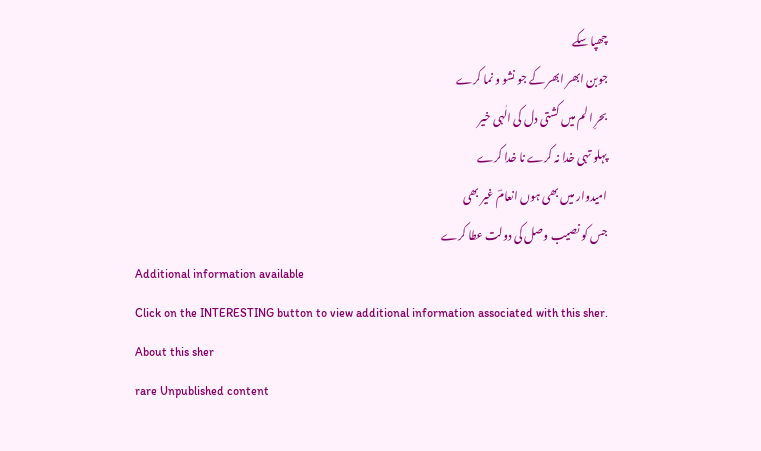چھپا سکے
جوبن ابھر ابھر کے جو نشو و نما کرے
بحرِ الم میں کشتی دل کی الٰہی خیر
پہلو تہی خدا نہ کرے نا خدا کرے
امیدوار میں بھی ہوں انعامؔ غیر بھی
جس کو نصیب وصل کی دولت عطا کرے
Additional information available
Click on the INTERESTING button to view additional information associated with this sher.
About this sher
rare Unpublished content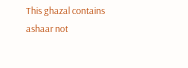This ghazal contains ashaar not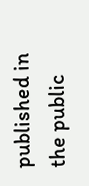published in the public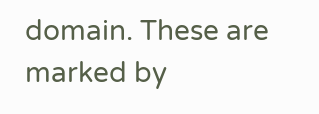domain. These are marked by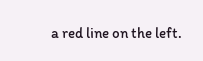a red line on the left.